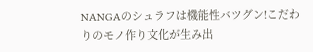NANGAのシュラフは機能性バツグン!こだわりのモノ作り文化が生み出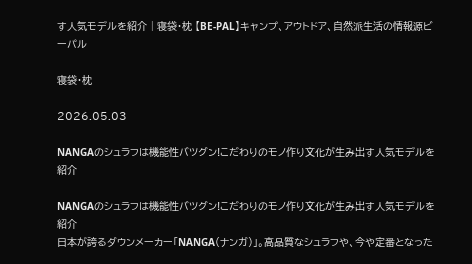す人気モデルを紹介 | 寝袋・枕 【BE-PAL】キャンプ、アウトドア、自然派生活の情報源ビーパル

寝袋・枕

2026.05.03

NANGAのシュラフは機能性バツグン!こだわりのモノ作り文化が生み出す人気モデルを紹介

NANGAのシュラフは機能性バツグン!こだわりのモノ作り文化が生み出す人気モデルを紹介
日本が誇るダウンメーカー「NANGA(ナンガ)」。高品質なシュラフや、今や定番となった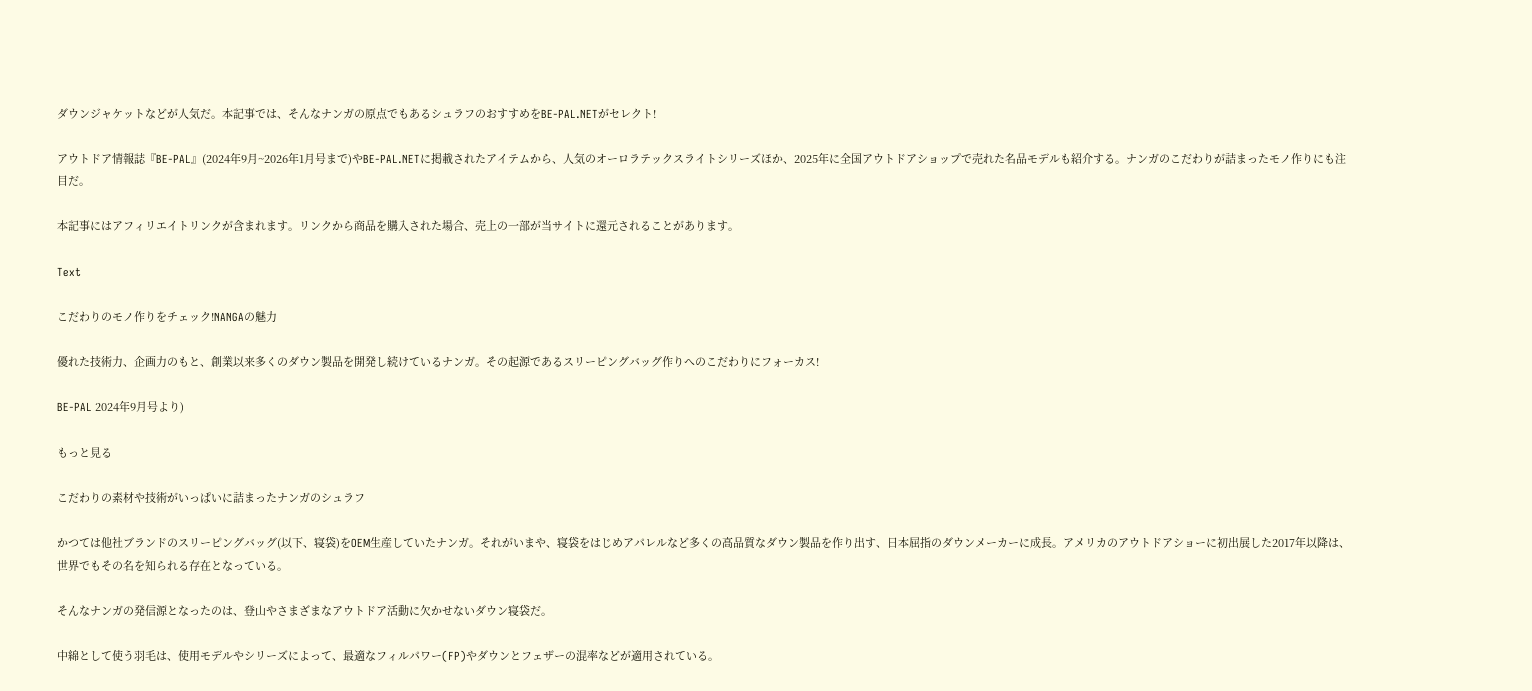ダウンジャケットなどが人気だ。本記事では、そんなナンガの原点でもあるシュラフのおすすめをBE-PAL.NETがセレクト!

アウトドア情報誌『BE-PAL』(2024年9月~2026年1月号まで)やBE-PAL.NETに掲載されたアイテムから、人気のオーロラテックスライトシリーズほか、2025年に全国アウトドアショップで売れた名品モデルも紹介する。ナンガのこだわりが詰まったモノ作りにも注目だ。

本記事にはアフィリエイトリンクが含まれます。リンクから商品を購入された場合、売上の一部が当サイトに還元されることがあります。

Text

こだわりのモノ作りをチェック!NANGAの魅力

優れた技術力、企画力のもと、創業以来多くのダウン製品を開発し続けているナンガ。その起源であるスリーピングバッグ作りへのこだわりにフォーカス!

BE-PAL 2024年9月号より)

もっと見る

こだわりの素材や技術がいっぱいに詰まったナンガのシュラフ

かつては他社ブランドのスリーピングバッグ(以下、寝袋)をOEM生産していたナンガ。それがいまや、寝袋をはじめアパレルなど多くの高品質なダウン製品を作り出す、日本屈指のダウンメーカーに成長。アメリカのアウトドアショーに初出展した2017年以降は、世界でもその名を知られる存在となっている。

そんなナンガの発信源となったのは、登山やさまざまなアウトドア活動に欠かせないダウン寝袋だ。

中綿として使う羽毛は、使用モデルやシリーズによって、最適なフィルパワー(FP)やダウンとフェザーの混率などが適用されている。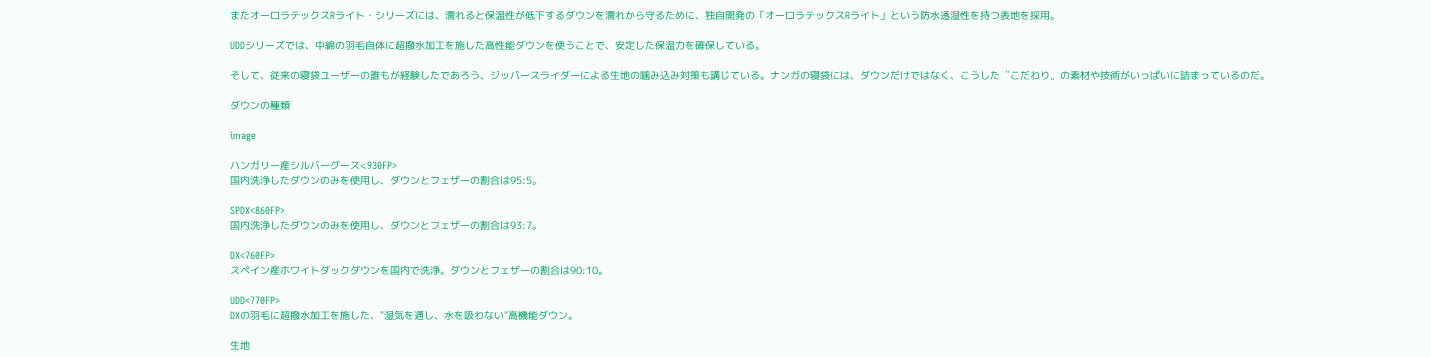またオーロラテックスRライト・シリーズには、濡れると保温性が低下するダウンを濡れから守るために、独自開発の「オーロラテックスRライト」という防水透湿性を持つ表地を採用。

UDDシリーズでは、中綿の羽毛自体に超撥水加工を施した高性能ダウンを使うことで、安定した保温力を確保している。

そして、従来の寝袋ユーザーの誰もが経験したであろう、ジッパースライダーによる生地の噛み込み対策も講じている。ナンガの寝袋には、ダウンだけではなく、こうした〝こだわり〟の素材や技術がいっぱいに詰まっているのだ。

ダウンの種類

image

ハンガリー産シルバーグース<930FP>
国内洗浄したダウンのみを使用し、ダウンとフェザーの割合は95:5。

SPDX<860FP>
国内洗浄したダウンのみを使用し、ダウンとフェザーの割合は93:7。

DX<760FP>
スペイン産ホワイトダックダウンを国内で洗浄。ダウンとフェザーの割合は90:10。

UDD<770FP>
DXの羽毛に超撥水加工を施した、"湿気を通し、水を吸わない"高機能ダウン。

生地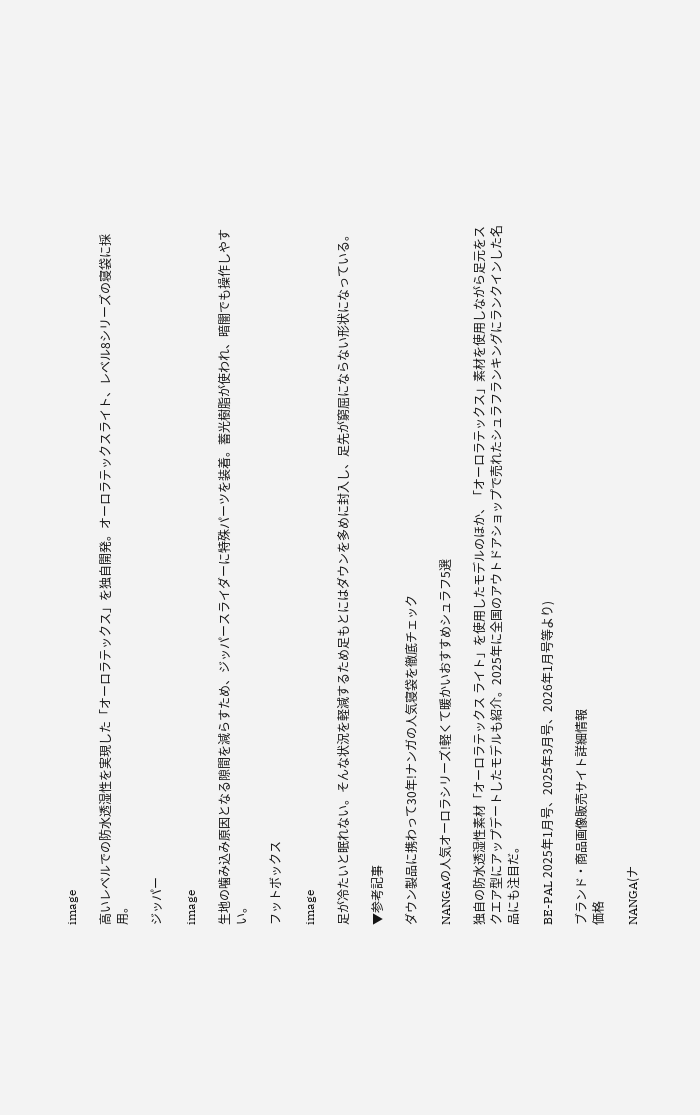image

高いレベルでの防水透湿性を実現した「オーロラテックス」を独自開発。オーロラテックスライト、レベル8シリーズの寝袋に採用。

ジッパー

image

生地の噛み込み原因となる隙間を減らすため、ジッパースライダーに特殊パーツを装着。蓄光樹脂が使われ、暗闇でも操作しやすい。

フットボックス

image

足が冷たいと眠れない。そんな状況を軽減するため足もとにはダウンを多めに封入し、足先が窮屈にならない形状になっている。

▼参考記事

ダウン製品に携わって30年!ナンガの人気寝袋を徹底チェック

NANGAの人気オーロラシリーズ!軽くて暖かいおすすめシュラフ5選

独自の防水透湿性素材「オーロラテックス ライト」を使用したモデルのほか、「オーロラテックス」素材を使用しながら足元をスクエア型にアップデートしたモデルも紹介。2025年に全国のアウトドアショップで売れたシュラフランキングにランクインした名品にも注目だ。

BE-PAL 2025年1月号、2025年3月号、2026年1月号等より)

ブランド・商品画像販売サイト詳細情報
価格

NANGA(ナ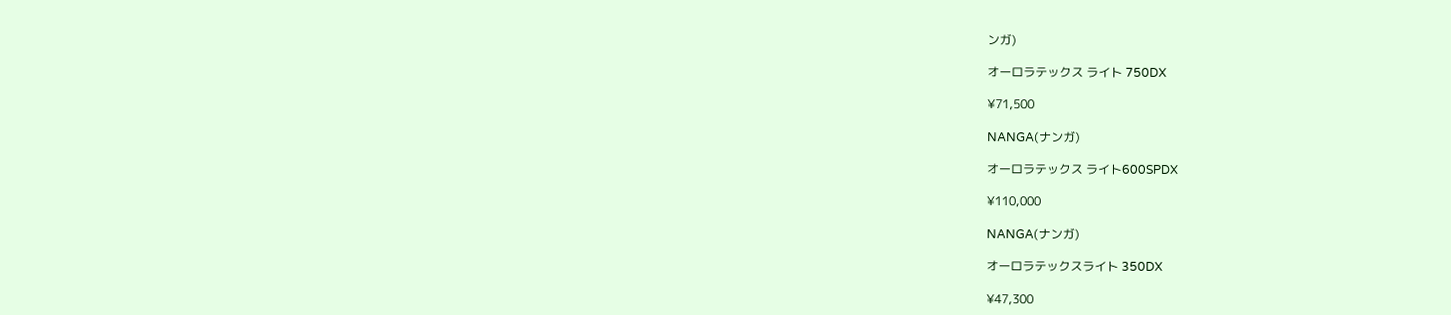ンガ)

オーロラテックス ライト 750DX

¥71,500

NANGA(ナンガ)

オーロラテックス ライト600SPDX

¥110,000

NANGA(ナンガ)

オーロラテックスライト 350DX

¥47,300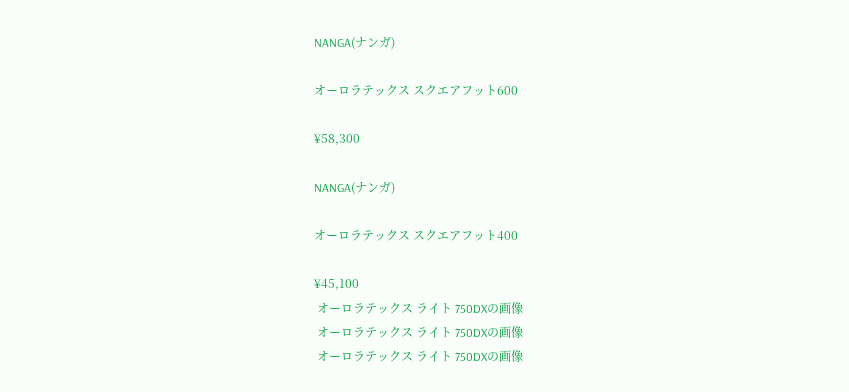NANGA(ナンガ)

オーロラテックス スクエアフット600

¥58,300

NANGA(ナンガ)

オーロラテックス スクエアフット400

¥45,100
 オーロラテックス ライト 750DXの画像
 オーロラテックス ライト 750DXの画像
 オーロラテックス ライト 750DXの画像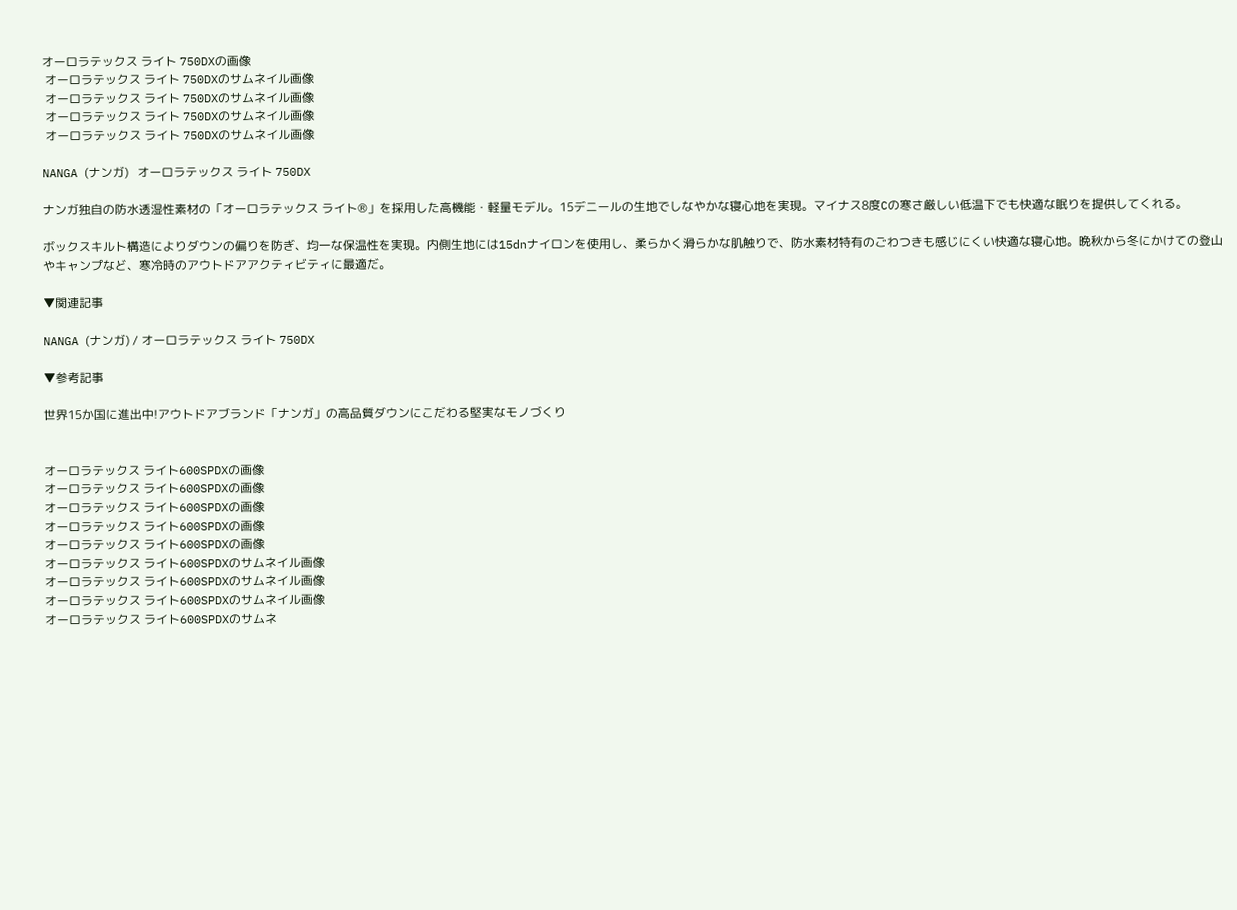オーロラテックス ライト 750DXの画像
 オーロラテックス ライト 750DXのサムネイル画像
 オーロラテックス ライト 750DXのサムネイル画像
 オーロラテックス ライト 750DXのサムネイル画像
 オーロラテックス ライト 750DXのサムネイル画像

NANGA (ナンガ)   オーロラテックス ライト 750DX

ナンガ独自の防水透湿性素材の「オーロラテックス ライト®」を採用した高機能・軽量モデル。15デニールの生地でしなやかな寝心地を実現。マイナス8度Cの寒さ厳しい低温下でも快適な眠りを提供してくれる。

ボックスキルト構造によりダウンの偏りを防ぎ、均一な保温性を実現。内側生地には15dnナイロンを使用し、柔らかく滑らかな肌触りで、防水素材特有のごわつきも感じにくい快適な寝心地。晩秋から冬にかけての登山やキャンプなど、寒冷時のアウトドアアクティビティに最適だ。

▼関連記事

NANGA (ナンガ) / オーロラテックス ライト 750DX

▼参考記事

世界15か国に進出中!アウトドアブランド「ナンガ」の高品質ダウンにこだわる堅実なモノづくり


オーロラテックス ライト600SPDXの画像
オーロラテックス ライト600SPDXの画像
オーロラテックス ライト600SPDXの画像
オーロラテックス ライト600SPDXの画像
オーロラテックス ライト600SPDXの画像
オーロラテックス ライト600SPDXのサムネイル画像
オーロラテックス ライト600SPDXのサムネイル画像
オーロラテックス ライト600SPDXのサムネイル画像
オーロラテックス ライト600SPDXのサムネ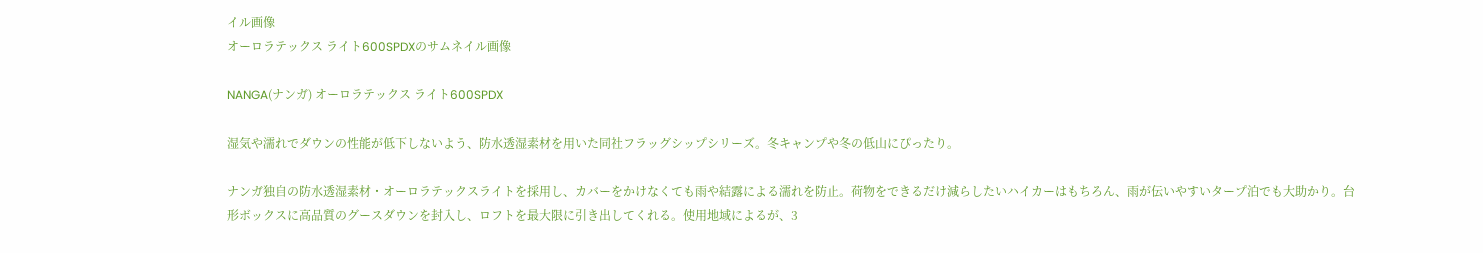イル画像
オーロラテックス ライト600SPDXのサムネイル画像

NANGA(ナンガ) オーロラテックス ライト600SPDX

湿気や濡れでダウンの性能が低下しないよう、防水透湿素材を用いた同社フラッグシップシリーズ。冬キャンプや冬の低山にぴったり。

ナンガ独自の防水透湿素材・オーロラテックスライトを採用し、カバーをかけなくても雨や結露による濡れを防止。荷物をできるだけ減らしたいハイカーはもちろん、雨が伝いやすいタープ泊でも大助かり。台形ボックスに高品質のグースダウンを封入し、ロフトを最大限に引き出してくれる。使用地域によるが、3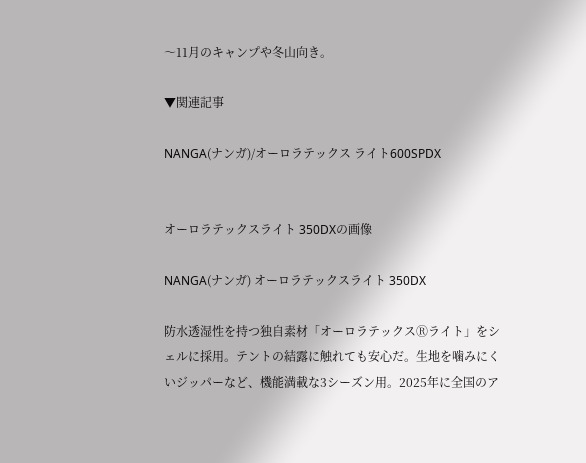〜11月のキャンプや冬山向き。

▼関連記事

NANGA(ナンガ)/オーロラテックス ライト600SPDX


オーロラテックスライト 350DXの画像

NANGA(ナンガ) オーロラテックスライト 350DX

防水透湿性を持つ独自素材「オーロラテックスⓇライト」をシェルに採用。テントの結露に触れても安心だ。生地を噛みにくいジッパーなど、機能満載な3シーズン用。2025年に全国のア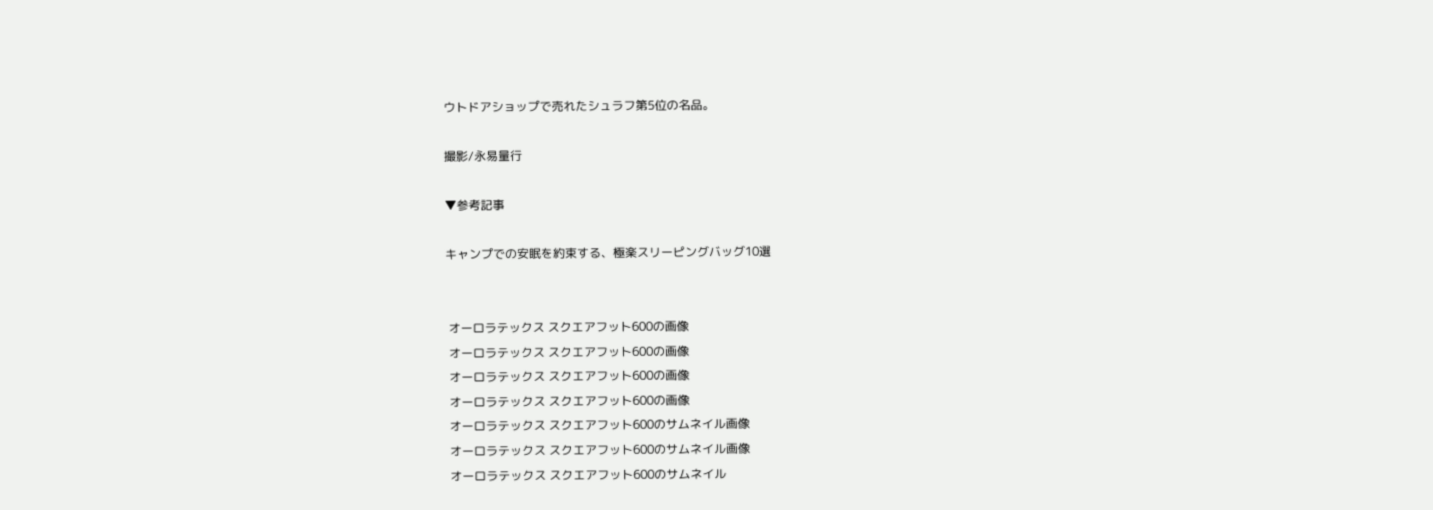ウトドアショップで売れたシュラフ第5位の名品。

撮影/永易量行

▼参考記事

キャンプでの安眠を約束する、極楽スリーピングバッグ10選


 オーロラテックス スクエアフット600の画像
 オーロラテックス スクエアフット600の画像
 オーロラテックス スクエアフット600の画像
 オーロラテックス スクエアフット600の画像
 オーロラテックス スクエアフット600のサムネイル画像
 オーロラテックス スクエアフット600のサムネイル画像
 オーロラテックス スクエアフット600のサムネイル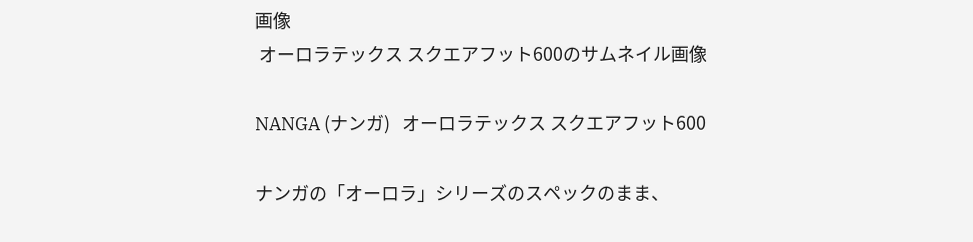画像
 オーロラテックス スクエアフット600のサムネイル画像

NANGA (ナンガ)   オーロラテックス スクエアフット600

ナンガの「オーロラ」シリーズのスペックのまま、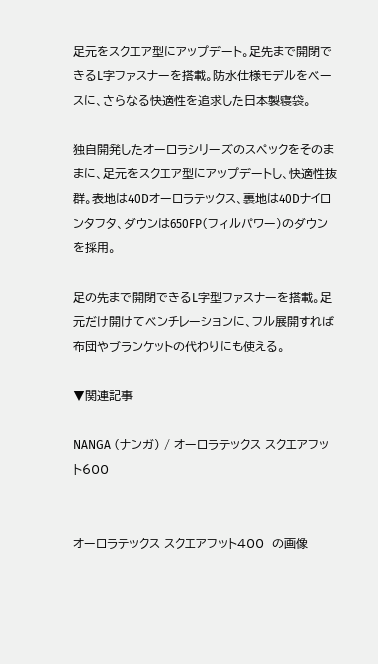足元をスクエア型にアップデート。足先まで開閉できるL字ファスナーを搭載。防水仕様モデルをベースに、さらなる快適性を追求した日本製寝袋。

独自開発したオーロラシリーズのスペックをそのままに、足元をスクエア型にアップデートし、快適性抜群。表地は40Dオーロラテックス、裏地は40Dナイロンタフタ、ダウンは650FP(フィルパワー)のダウンを採用。

足の先まで開閉できるL字型ファスナーを搭載。足元だけ開けてベンチレーションに、フル展開すれば布団やブランケットの代わりにも使える。

▼関連記事

NANGA (ナンガ) / オーロラテックス スクエアフット600


オーロラテックス スクエアフット400  の画像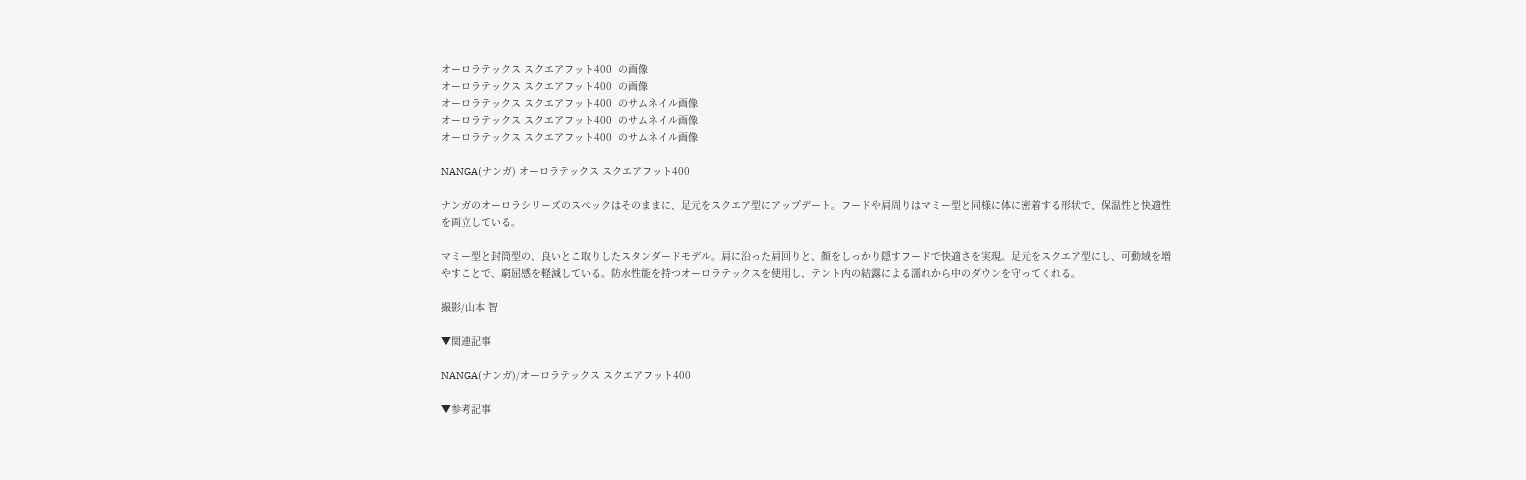オーロラテックス スクエアフット400  の画像
オーロラテックス スクエアフット400  の画像
オーロラテックス スクエアフット400  のサムネイル画像
オーロラテックス スクエアフット400  のサムネイル画像
オーロラテックス スクエアフット400  のサムネイル画像

NANGA(ナンガ) オーロラテックス スクエアフット400

ナンガのオーロラシリーズのスペックはそのままに、足元をスクエア型にアップデート。フードや肩周りはマミー型と同様に体に密着する形状で、保温性と快適性を両立している。

マミー型と封筒型の、良いとこ取りしたスタンダードモデル。肩に沿った肩回りと、顔をしっかり隠すフードで快適さを実現。足元をスクエア型にし、可動域を増やすことで、窮屈感を軽減している。防水性能を持つオーロラテックスを使用し、テント内の結露による濡れから中のダウンを守ってくれる。

撮影/山本 智

▼関連記事

NANGA(ナンガ)/オーロラテックス スクエアフット400

▼参考記事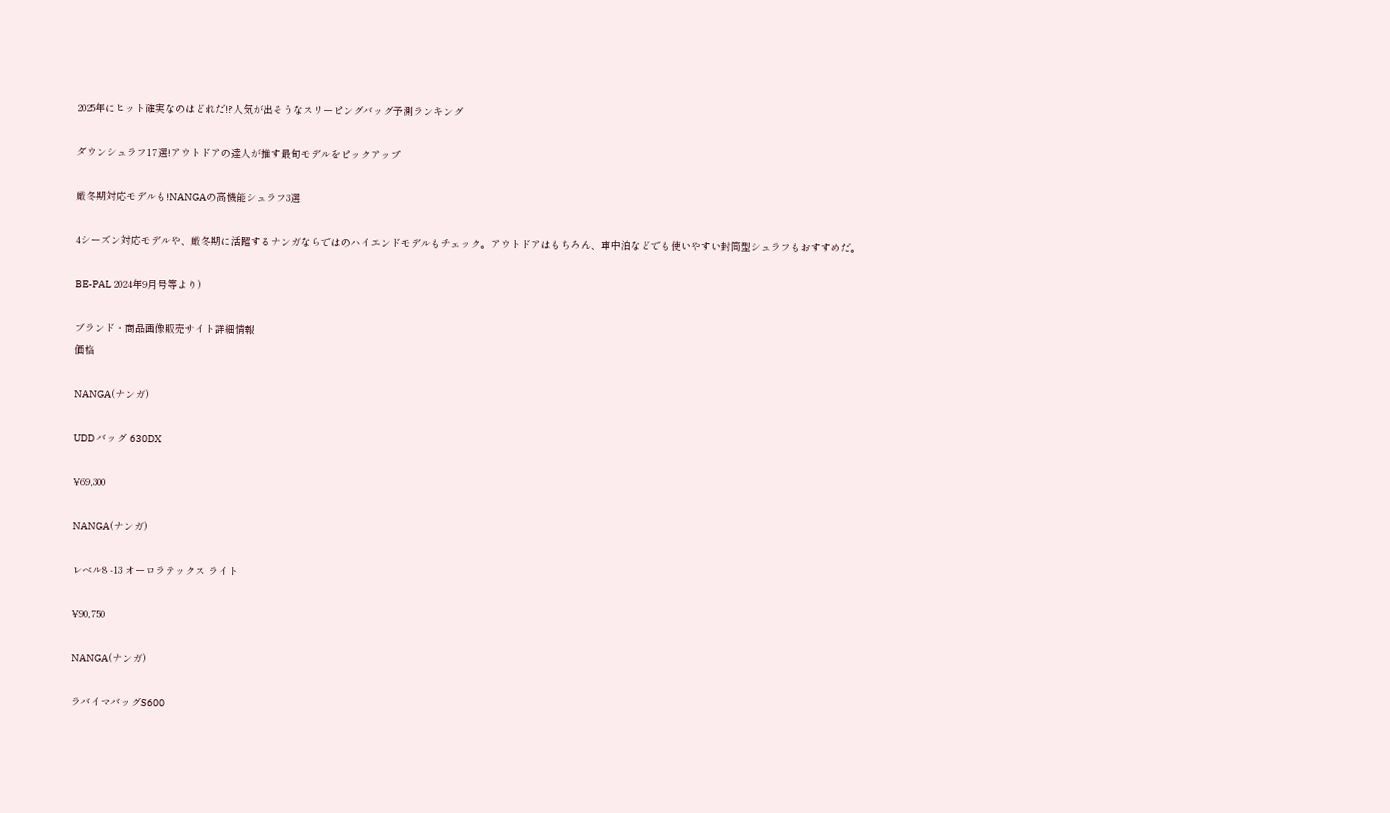2025年にヒット確実なのはどれだ!?人気が出そうなスリーピングバッグ予測ランキング

ダウンシュラフ17選!アウトドアの達人が推す最旬モデルをピックアップ

厳冬期対応モデルも!NANGAの高機能シュラフ3選

4シーズン対応モデルや、厳冬期に活躍するナンガならではのハイエンドモデルもチェック。アウトドアはもちろん、車中泊などでも使いやすい封筒型シュラフもおすすめだ。

BE-PAL 2024年9月号等より)

ブランド・商品画像販売サイト詳細情報
価格

NANGA(ナンガ)

UDD バッグ 630DX

¥69,300

NANGA(ナンガ)

レベル8 -13 オーロラテックス ライト

¥90,750

NANGA(ナンガ)

ラバイマバッグS600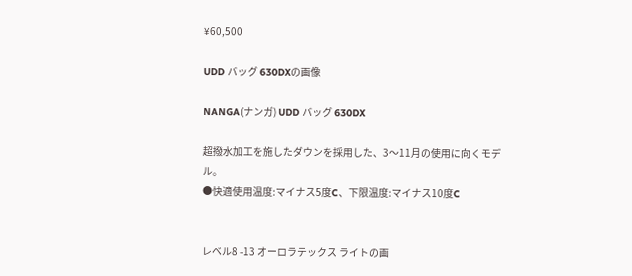¥60,500

UDD バッグ 630DXの画像

NANGA(ナンガ) UDD バッグ 630DX

超撥水加工を施したダウンを採用した、3〜11月の使用に向くモデル。
●快適使用温度:マイナス5度C、下限温度:マイナス10度C


レベル8 -13 オーロラテックス ライトの画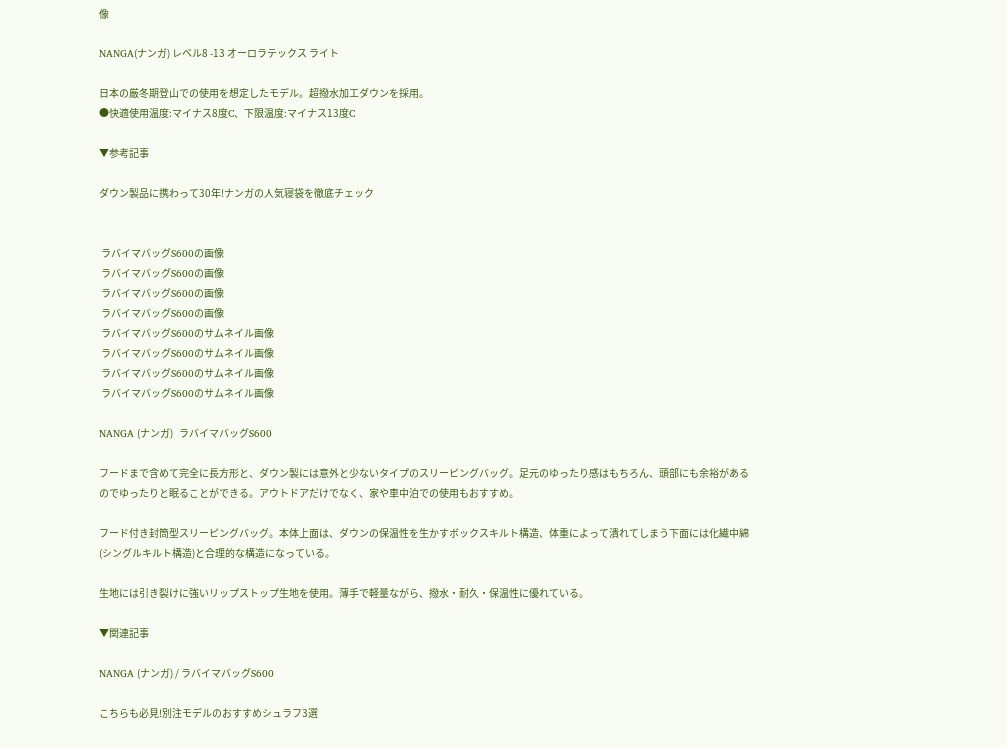像

NANGA(ナンガ) レベル8 -13 オーロラテックス ライト

日本の厳冬期登山での使用を想定したモデル。超撥水加工ダウンを採用。
●快適使用温度:マイナス8度C、下限温度:マイナス13度C

▼参考記事

ダウン製品に携わって30年!ナンガの人気寝袋を徹底チェック


 ラバイマバッグS600の画像
 ラバイマバッグS600の画像
 ラバイマバッグS600の画像
 ラバイマバッグS600の画像
 ラバイマバッグS600のサムネイル画像
 ラバイマバッグS600のサムネイル画像
 ラバイマバッグS600のサムネイル画像
 ラバイマバッグS600のサムネイル画像

NANGA (ナンガ)   ラバイマバッグS600

フードまで含めて完全に長方形と、ダウン製には意外と少ないタイプのスリーピングバッグ。足元のゆったり感はもちろん、頭部にも余裕があるのでゆったりと眠ることができる。アウトドアだけでなく、家や車中泊での使用もおすすめ。

フード付き封筒型スリーピングバッグ。本体上面は、ダウンの保温性を生かすボックスキルト構造、体重によって潰れてしまう下面には化繊中綿(シングルキルト構造)と合理的な構造になっている。

生地には引き裂けに強いリップストップ生地を使用。薄手で軽量ながら、撥水・耐久・保温性に優れている。

▼関連記事

NANGA (ナンガ) / ラバイマバッグS600

こちらも必見!別注モデルのおすすめシュラフ3選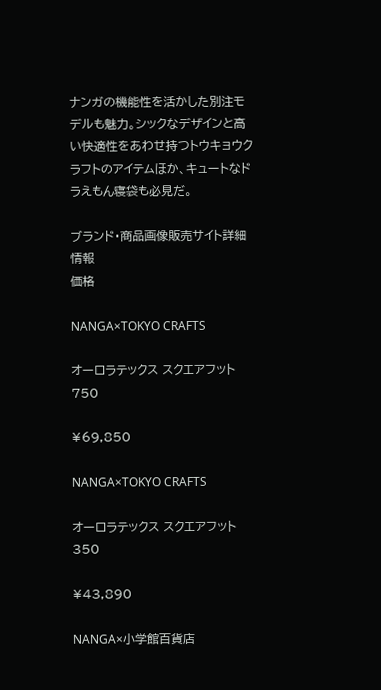ナンガの機能性を活かした別注モデルも魅力。シックなデザインと高い快適性をあわせ持つトウキョウクラフトのアイテムほか、キュートなドラえもん寝袋も必見だ。

ブランド・商品画像販売サイト詳細情報
価格

NANGA×TOKYO CRAFTS

オーロラテックス スクエアフット 750

¥69,850

NANGA×TOKYO CRAFTS

オーロラテックス スクエアフット 350

¥43,890

NANGA×小学館百貨店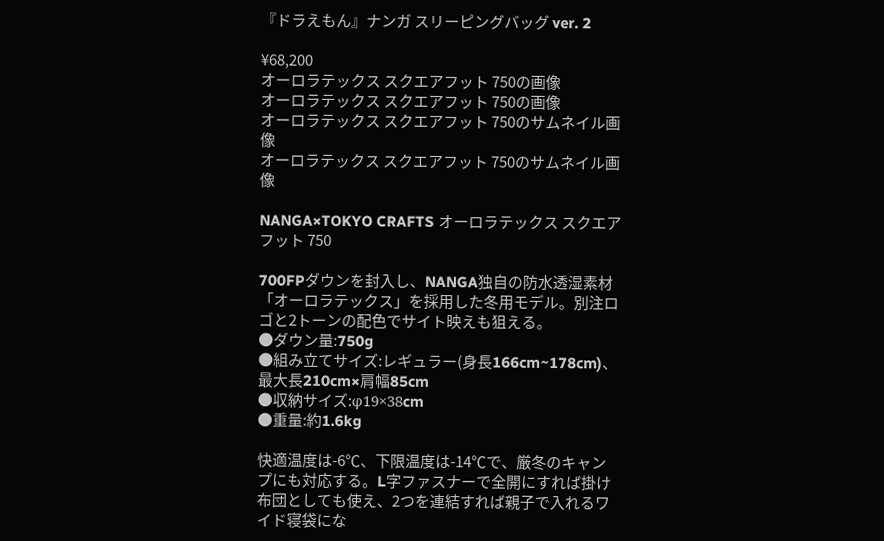『ドラえもん』ナンガ スリーピングバッグ ver. 2

¥68,200
オーロラテックス スクエアフット 750の画像
オーロラテックス スクエアフット 750の画像
オーロラテックス スクエアフット 750のサムネイル画像
オーロラテックス スクエアフット 750のサムネイル画像

NANGA×TOKYO CRAFTS オーロラテックス スクエアフット 750

700FPダウンを封入し、NANGA独自の防水透湿素材「オーロラテックス」を採用した冬用モデル。別注ロゴと2トーンの配色でサイト映えも狙える。
●ダウン量:750g
●組み立てサイズ:レギュラー(身長166cm~178cm)、最大長210cm×肩幅85cm
●収納サイズ:φ19×38cm
●重量:約1.6kg

快適温度は-6℃、下限温度は-14℃で、厳冬のキャンプにも対応する。L字ファスナーで全開にすれば掛け布団としても使え、2つを連結すれば親子で入れるワイド寝袋にな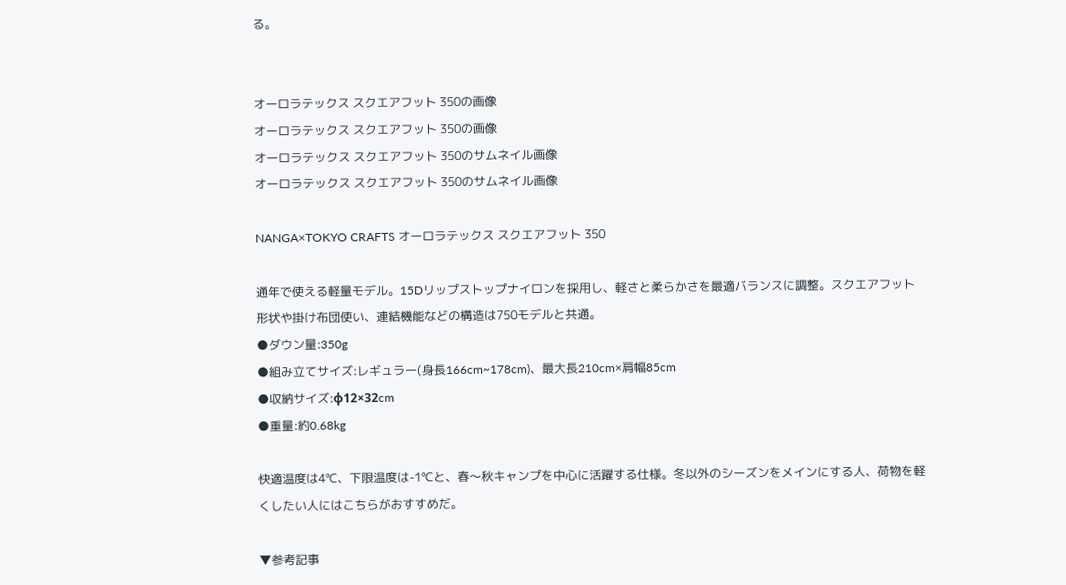る。


オーロラテックス スクエアフット 350の画像
オーロラテックス スクエアフット 350の画像
オーロラテックス スクエアフット 350のサムネイル画像
オーロラテックス スクエアフット 350のサムネイル画像

NANGA×TOKYO CRAFTS オーロラテックス スクエアフット 350

通年で使える軽量モデル。15Dリップストップナイロンを採用し、軽さと柔らかさを最適バランスに調整。スクエアフット形状や掛け布団使い、連結機能などの構造は750モデルと共通。
●ダウン量:350g
●組み立てサイズ:レギュラー(身長166cm~178cm)、最大長210cm×肩幅85cm
●収納サイズ:φ12×32cm
●重量:約0.68kg

快適温度は4℃、下限温度は-1℃と、春〜秋キャンプを中心に活躍する仕様。冬以外のシーズンをメインにする人、荷物を軽くしたい人にはこちらがおすすめだ。

▼参考記事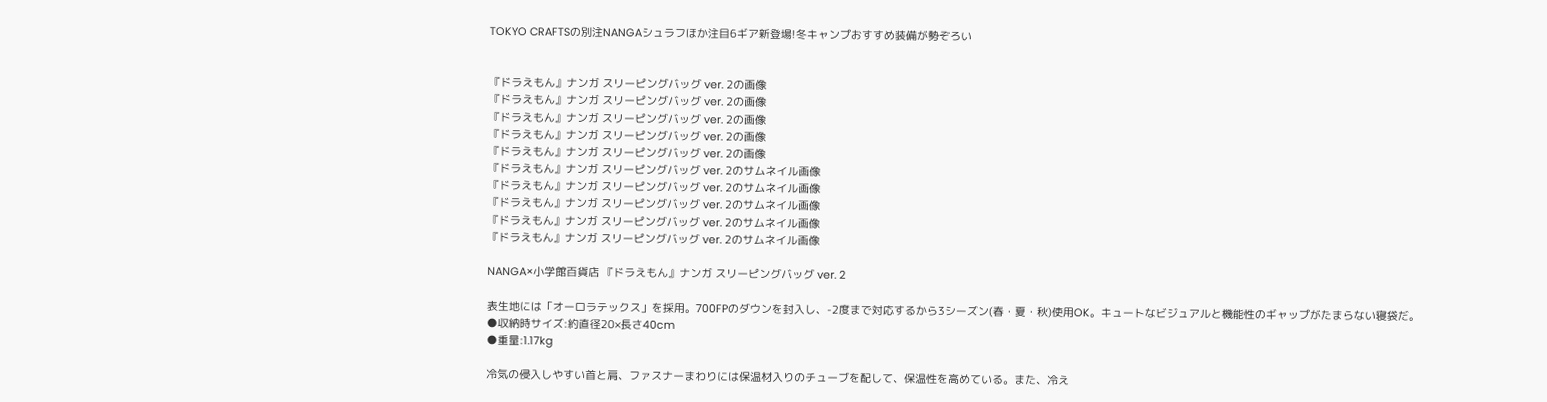TOKYO CRAFTSの別注NANGAシュラフほか注目6ギア新登場!冬キャンプおすすめ装備が勢ぞろい


『ドラえもん』ナンガ スリーピングバッグ ver. 2の画像
『ドラえもん』ナンガ スリーピングバッグ ver. 2の画像
『ドラえもん』ナンガ スリーピングバッグ ver. 2の画像
『ドラえもん』ナンガ スリーピングバッグ ver. 2の画像
『ドラえもん』ナンガ スリーピングバッグ ver. 2の画像
『ドラえもん』ナンガ スリーピングバッグ ver. 2のサムネイル画像
『ドラえもん』ナンガ スリーピングバッグ ver. 2のサムネイル画像
『ドラえもん』ナンガ スリーピングバッグ ver. 2のサムネイル画像
『ドラえもん』ナンガ スリーピングバッグ ver. 2のサムネイル画像
『ドラえもん』ナンガ スリーピングバッグ ver. 2のサムネイル画像

NANGA×小学館百貨店 『ドラえもん』ナンガ スリーピングバッグ ver. 2

表生地には「オーロラテックス」を採用。700FPのダウンを封入し、-2度まで対応するから3シーズン(春・夏・秋)使用OK。キュートなビジュアルと機能性のギャップがたまらない寝袋だ。
●収納時サイズ:約直径20×長さ40cm
●重量:1.17kg

冷気の侵入しやすい首と肩、ファスナーまわりには保温材入りのチューブを配して、保温性を高めている。また、冷え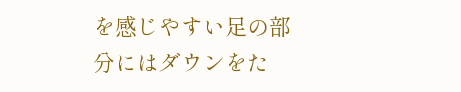を感じやすい足の部分にはダウンをた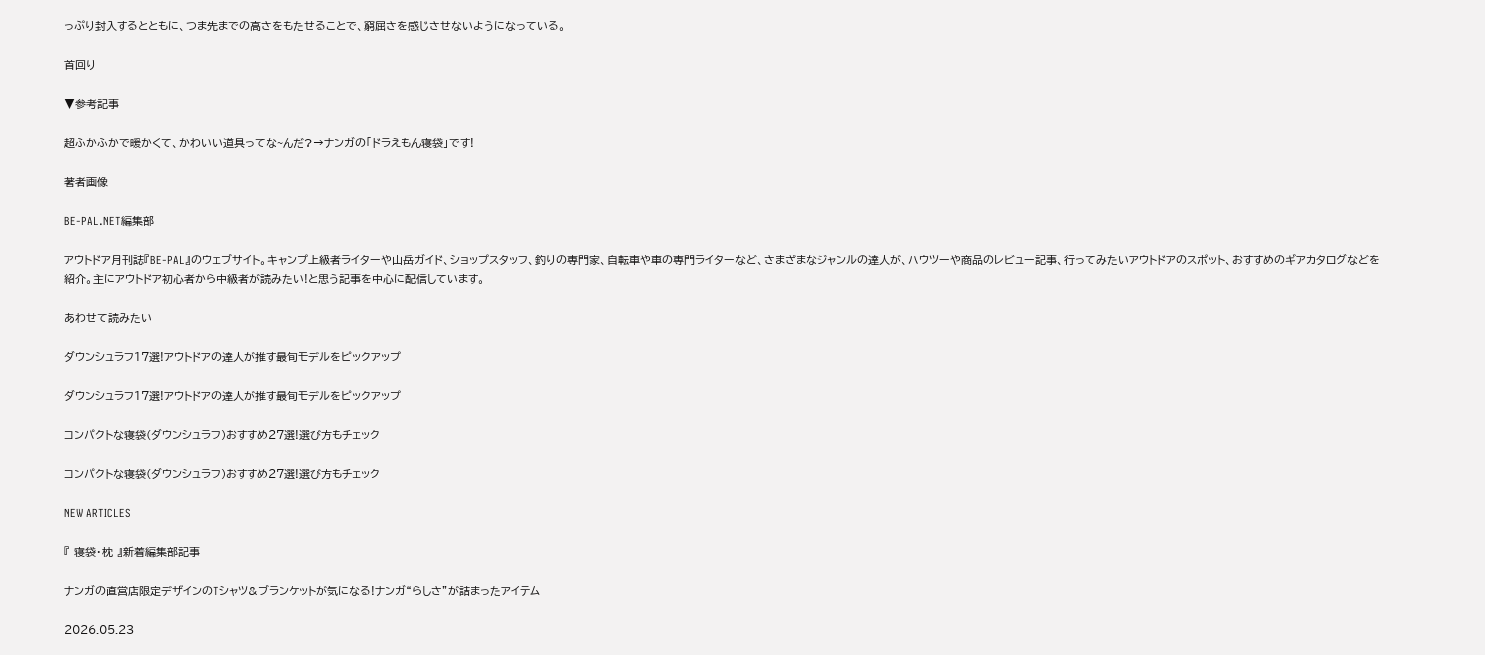っぷり封入するとともに、つま先までの高さをもたせることで、窮屈さを感じさせないようになっている。

首回り

▼参考記事

超ふかふかで暖かくて、かわいい道具ってな~んだ?→ナンガの「ドラえもん寝袋」です!

著者画像

BE-PAL.NET編集部

アウトドア月刊誌『BE-PAL』のウェブサイト。キャンプ上級者ライターや山岳ガイド、ショップスタッフ、釣りの専門家、自転車や車の専門ライターなど、さまざまなジャンルの達人が、ハウツーや商品のレビュー記事、行ってみたいアウトドアのスポット、おすすめのギアカタログなどを紹介。主にアウトドア初心者から中級者が読みたい!と思う記事を中心に配信しています。

あわせて読みたい

ダウンシュラフ17選!アウトドアの達人が推す最旬モデルをピックアップ

ダウンシュラフ17選!アウトドアの達人が推す最旬モデルをピックアップ

コンパクトな寝袋(ダウンシュラフ)おすすめ27選!選び方もチェック

コンパクトな寝袋(ダウンシュラフ)おすすめ27選!選び方もチェック

NEW ARTICLES

『 寝袋・枕 』新着編集部記事

ナンガの直営店限定デザインのTシャツ&ブランケットが気になる!ナンガ“らしさ”が詰まったアイテム

2026.05.23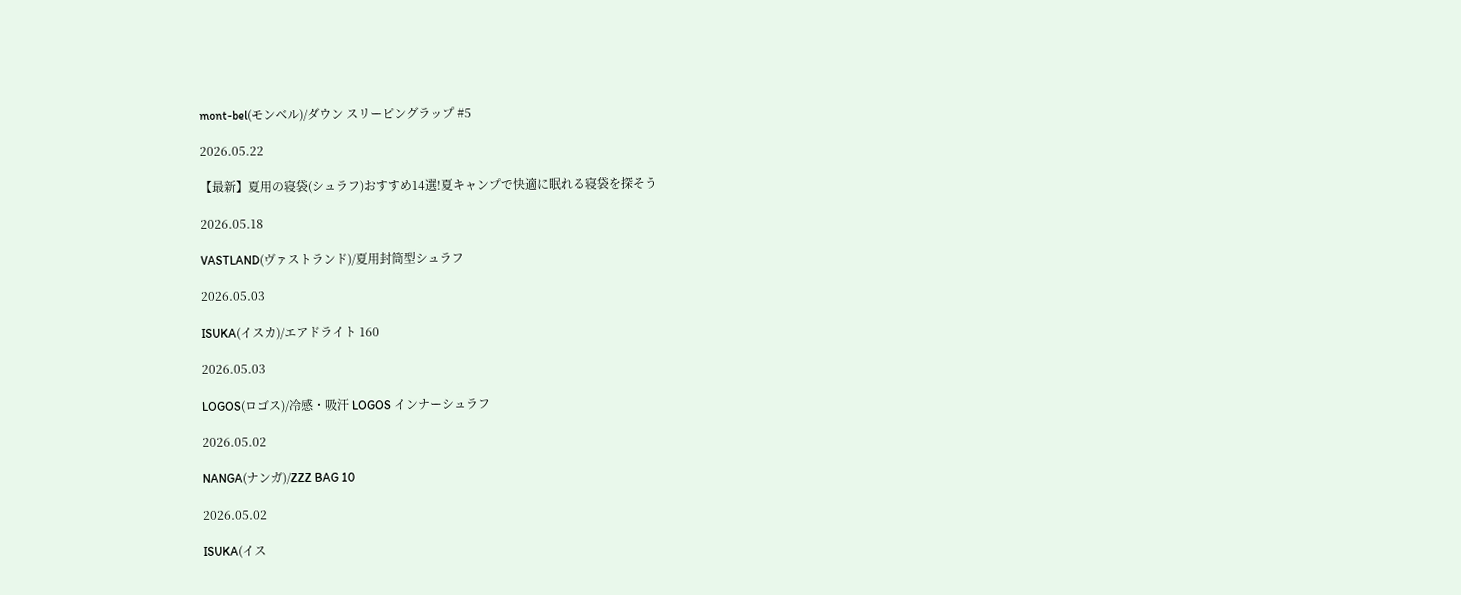mont-bel(モンベル)/ダウン スリーピングラップ #5

2026.05.22

【最新】夏用の寝袋(シュラフ)おすすめ14選!夏キャンプで快適に眠れる寝袋を探そう

2026.05.18

VASTLAND(ヴァストランド)/夏用封筒型シュラフ

2026.05.03

ISUKA(イスカ)/エアドライト 160

2026.05.03

LOGOS(ロゴス)/冷感・吸汗 LOGOS インナーシュラフ

2026.05.02

NANGA(ナンガ)/ZZZ BAG 10

2026.05.02

ISUKA(イス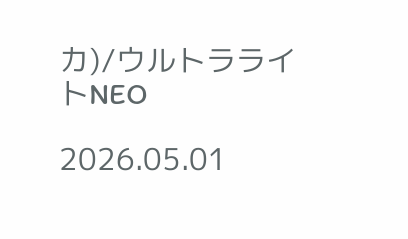カ)/ウルトラライトNEO

2026.05.01